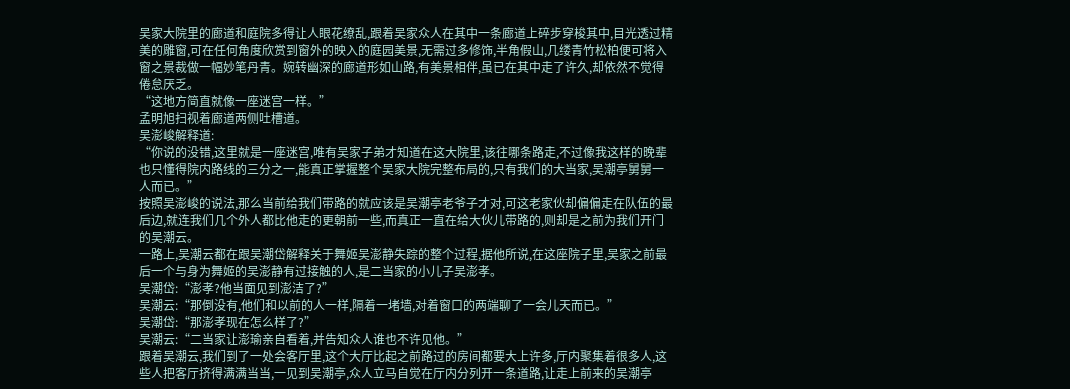吴家大院里的廊道和庭院多得让人眼花缭乱,跟着吴家众人在其中一条廊道上碎步穿梭其中,目光透过精美的雕窗,可在任何角度欣赏到窗外的映入的庭园美景,无需过多修饰,半角假山,几缕青竹松柏便可将入窗之景裁做一幅妙笔丹青。婉转幽深的廊道形如山路,有美景相伴,虽已在其中走了许久,却依然不觉得倦怠厌乏。
“这地方简直就像一座迷宫一样。”
孟明旭扫视着廊道两侧吐槽道。
吴澎峻解释道:
“你说的没错,这里就是一座迷宫,唯有吴家子弟才知道在这大院里,该往哪条路走,不过像我这样的晚辈也只懂得院内路线的三分之一,能真正掌握整个吴家大院完整布局的,只有我们的大当家,吴潮亭舅舅一人而已。”
按照吴澎峻的说法,那么当前给我们带路的就应该是吴潮亭老爷子才对,可这老家伙却偏偏走在队伍的最后边,就连我们几个外人都比他走的更朝前一些,而真正一直在给大伙儿带路的,则却是之前为我们开门的吴潮云。
一路上,吴潮云都在跟吴潮岱解释关于舞姬吴澎静失踪的整个过程,据他所说,在这座院子里,吴家之前最后一个与身为舞姬的吴澎静有过接触的人,是二当家的小儿子吴澎孝。
吴潮岱:“澎孝?他当面见到澎洁了?”
吴潮云:“那倒没有,他们和以前的人一样,隔着一堵墙,对着窗口的两端聊了一会儿天而已。”
吴潮岱:“那澎孝现在怎么样了?”
吴潮云:“二当家让澎瑜亲自看着,并告知众人谁也不许见他。”
跟着吴潮云,我们到了一处会客厅里,这个大厅比起之前路过的房间都要大上许多,厅内聚集着很多人,这些人把客厅挤得满满当当,一见到吴潮亭,众人立马自觉在厅内分列开一条道路,让走上前来的吴潮亭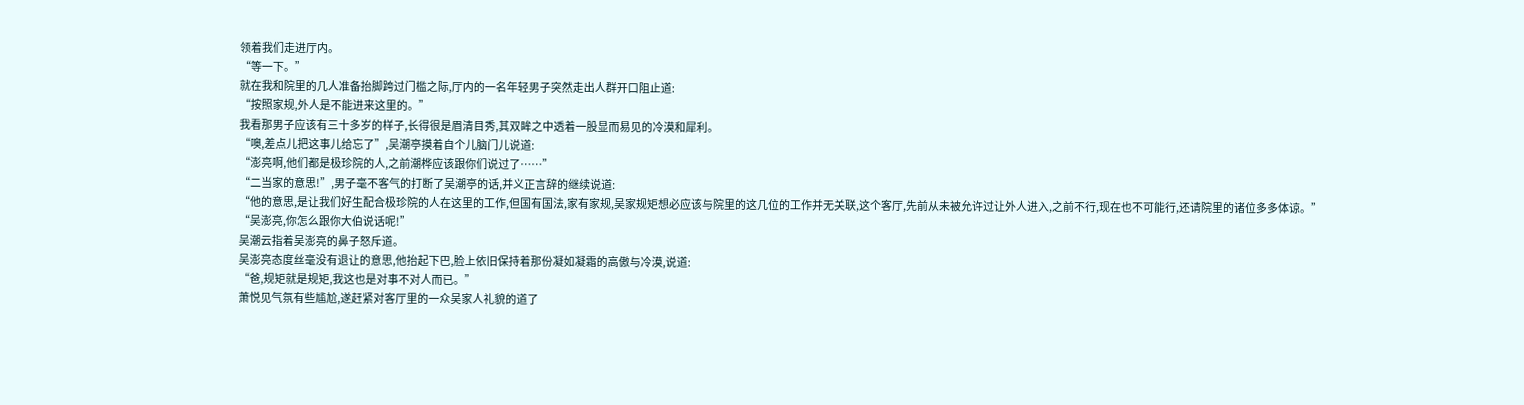领着我们走进厅内。
“等一下。”
就在我和院里的几人准备抬脚跨过门槛之际,厅内的一名年轻男子突然走出人群开口阻止道:
“按照家规,外人是不能进来这里的。”
我看那男子应该有三十多岁的样子,长得很是眉清目秀,其双眸之中透着一股显而易见的冷漠和犀利。
“噢,差点儿把这事儿给忘了”,吴潮亭摸着自个儿脑门儿说道:
“澎亮啊,他们都是极珍院的人,之前潮桦应该跟你们说过了……”
“二当家的意思!”,男子毫不客气的打断了吴潮亭的话,并义正言辞的继续说道:
“他的意思,是让我们好生配合极珍院的人在这里的工作,但国有国法,家有家规,吴家规矩想必应该与院里的这几位的工作并无关联,这个客厅,先前从未被允许过让外人进入,之前不行,现在也不可能行,还请院里的诸位多多体谅。”
“吴澎亮,你怎么跟你大伯说话呢!”
吴潮云指着吴澎亮的鼻子怒斥道。
吴澎亮态度丝毫没有退让的意思,他抬起下巴,脸上依旧保持着那份凝如凝霜的高傲与冷漠,说道:
“爸,规矩就是规矩,我这也是对事不对人而已。”
萧悦见气氛有些尴尬,遂赶紧对客厅里的一众吴家人礼貌的道了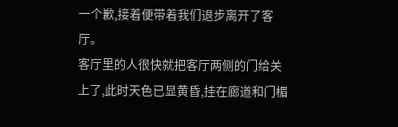一个歉,接着便带着我们退步离开了客厅。
客厅里的人很快就把客厅两侧的门给关上了,此时天色已显黄昏,挂在廊道和门楣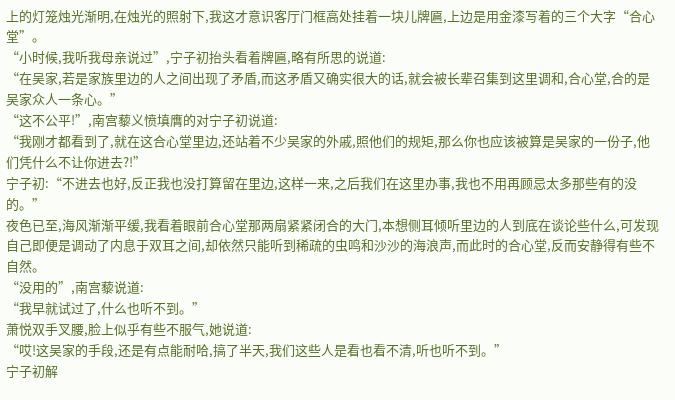上的灯笼烛光渐明,在烛光的照射下,我这才意识客厅门框高处挂着一块儿牌匾,上边是用金漆写着的三个大字“合心堂”。
“小时候,我听我母亲说过”,宁子初抬头看着牌匾,略有所思的说道:
“在吴家,若是家族里边的人之间出现了矛盾,而这矛盾又确实很大的话,就会被长辈召集到这里调和,合心堂,合的是吴家众人一条心。”
“这不公平!”,南宫藜义愤填膺的对宁子初说道:
“我刚才都看到了,就在这合心堂里边,还站着不少吴家的外戚,照他们的规矩,那么你也应该被算是吴家的一份子,他们凭什么不让你进去?!”
宁子初:“不进去也好,反正我也没打算留在里边,这样一来,之后我们在这里办事,我也不用再顾忌太多那些有的没的。”
夜色已至,海风渐渐平缓,我看着眼前合心堂那两扇紧紧闭合的大门,本想侧耳倾听里边的人到底在谈论些什么,可发现自己即便是调动了内息于双耳之间,却依然只能听到稀疏的虫鸣和沙沙的海浪声,而此时的合心堂,反而安静得有些不自然。
“没用的”,南宫藜说道:
“我早就试过了,什么也听不到。”
萧悦双手叉腰,脸上似乎有些不服气,她说道:
“哎!这吴家的手段,还是有点能耐哈,搞了半天,我们这些人是看也看不清,听也听不到。”
宁子初解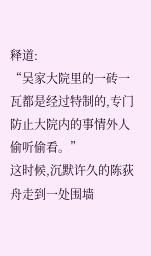释道:
“吴家大院里的一砖一瓦都是经过特制的,专门防止大院内的事情外人偷听偷看。”
这时候,沉默许久的陈荻舟走到一处围墙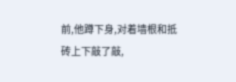前,他蹲下身,对着墙根和抵砖上下敲了敲,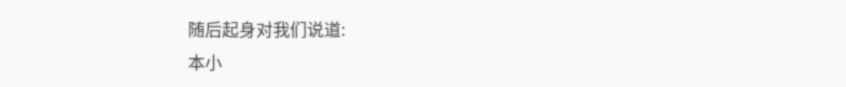随后起身对我们说道:
本小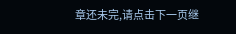章还未完,请点击下一页继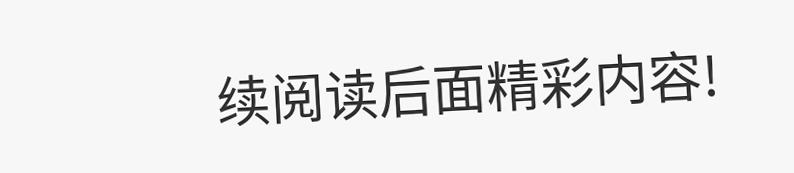续阅读后面精彩内容!